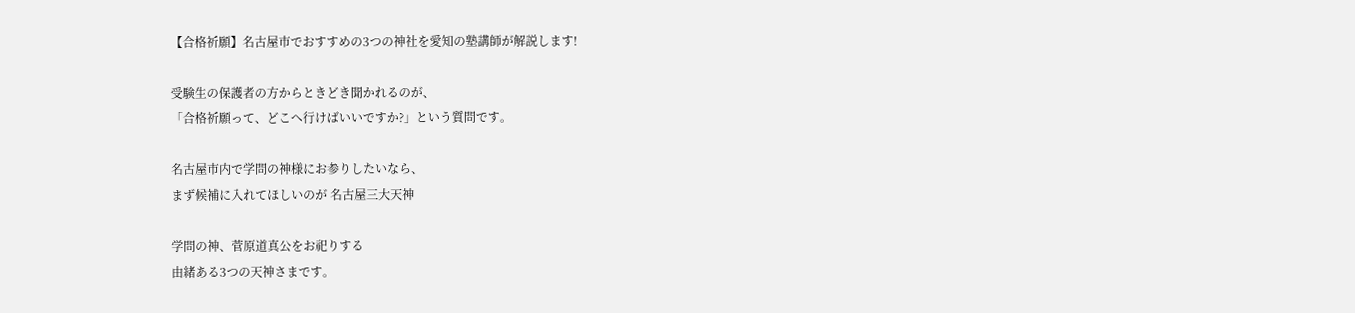【合格祈願】名古屋市でおすすめの3つの神社を愛知の塾講師が解説します!

受験生の保護者の方からときどき聞かれるのが、
「合格祈願って、どこへ行けばいいですか?」という質問です。

名古屋市内で学問の神様にお参りしたいなら、
まず候補に入れてほしいのが 名古屋三大天神

学問の神、菅原道真公をお祀りする
由緒ある3つの天神さまです。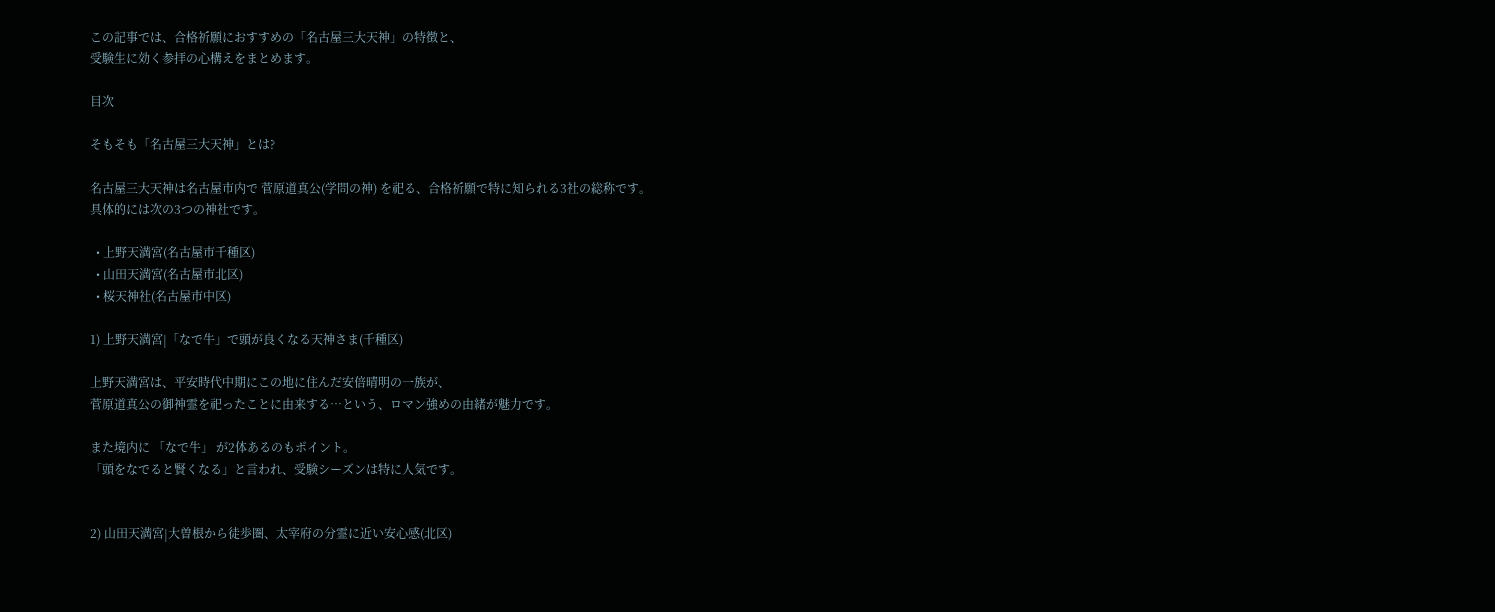この記事では、合格祈願におすすめの「名古屋三大天神」の特徴と、
受験生に効く参拝の心構えをまとめます。

目次

そもそも「名古屋三大天神」とは?

名古屋三大天神は名古屋市内で 菅原道真公(学問の神) を祀る、合格祈願で特に知られる3社の総称です。
具体的には次の3つの神社です。

  • 上野天満宮(名古屋市千種区)
  • 山田天満宮(名古屋市北区)
  • 桜天神社(名古屋市中区)

1) 上野天満宮|「なで牛」で頭が良くなる天神さま(千種区)

上野天満宮は、平安時代中期にこの地に住んだ安倍晴明の一族が、
菅原道真公の御神霊を祀ったことに由来する…という、ロマン強めの由緒が魅力です。

また境内に 「なで牛」 が2体あるのもポイント。
「頭をなでると賢くなる」と言われ、受験シーズンは特に人気です。


2) 山田天満宮|大曽根から徒歩圏、太宰府の分霊に近い安心感(北区)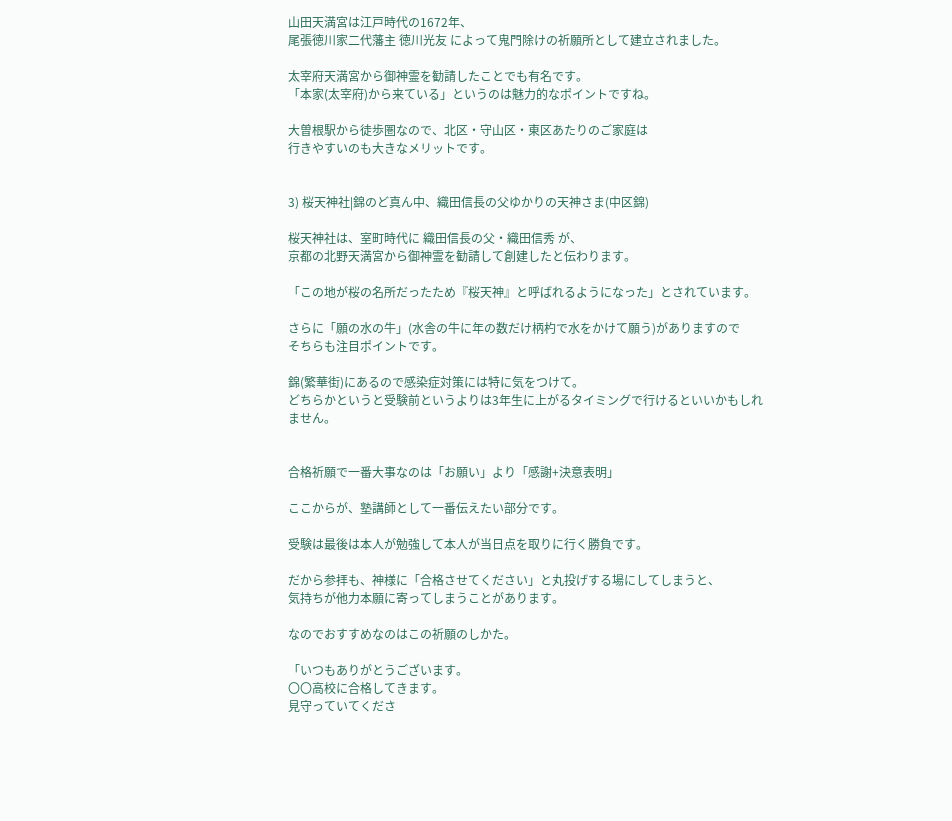山田天満宮は江戸時代の1672年、
尾張徳川家二代藩主 徳川光友 によって鬼門除けの祈願所として建立されました。

太宰府天満宮から御神霊を勧請したことでも有名です。
「本家(太宰府)から来ている」というのは魅力的なポイントですね。

大曽根駅から徒歩圏なので、北区・守山区・東区あたりのご家庭は
行きやすいのも大きなメリットです。


3) 桜天神社|錦のど真ん中、織田信長の父ゆかりの天神さま(中区錦)

桜天神社は、室町時代に 織田信長の父・織田信秀 が、
京都の北野天満宮から御神霊を勧請して創建したと伝わります。

「この地が桜の名所だったため『桜天神』と呼ばれるようになった」とされています。

さらに「願の水の牛」(水舎の牛に年の数だけ柄杓で水をかけて願う)がありますので
そちらも注目ポイントです。

錦(繁華街)にあるので感染症対策には特に気をつけて。
どちらかというと受験前というよりは3年生に上がるタイミングで行けるといいかもしれません。


合格祈願で一番大事なのは「お願い」より「感謝+決意表明」

ここからが、塾講師として一番伝えたい部分です。

受験は最後は本人が勉強して本人が当日点を取りに行く勝負です。

だから参拝も、神様に「合格させてください」と丸投げする場にしてしまうと、
気持ちが他力本願に寄ってしまうことがあります。

なのでおすすめなのはこの祈願のしかた。

「いつもありがとうございます。
〇〇高校に合格してきます。
見守っていてくださ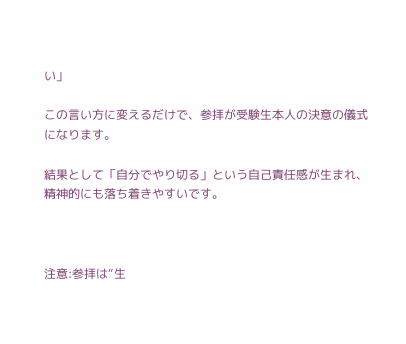い」

この言い方に変えるだけで、参拝が受験生本人の決意の儀式になります。

結果として「自分でやり切る」という自己責任感が生まれ、
精神的にも落ち着きやすいです。



注意:参拝は“生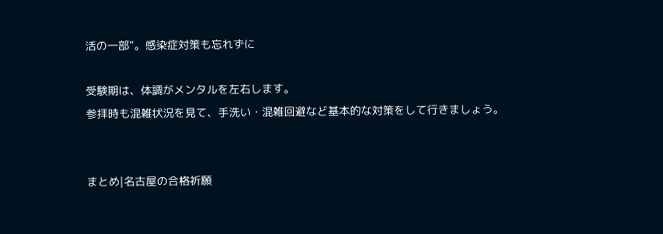活の一部”。感染症対策も忘れずに

受験期は、体調がメンタルを左右します。
参拝時も混雑状況を見て、手洗い・混雑回避など基本的な対策をして行きましょう。


まとめ|名古屋の合格祈願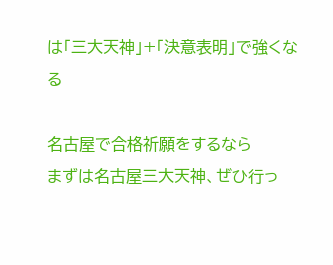は「三大天神」+「決意表明」で強くなる

名古屋で合格祈願をするなら
まずは名古屋三大天神、ぜひ行っ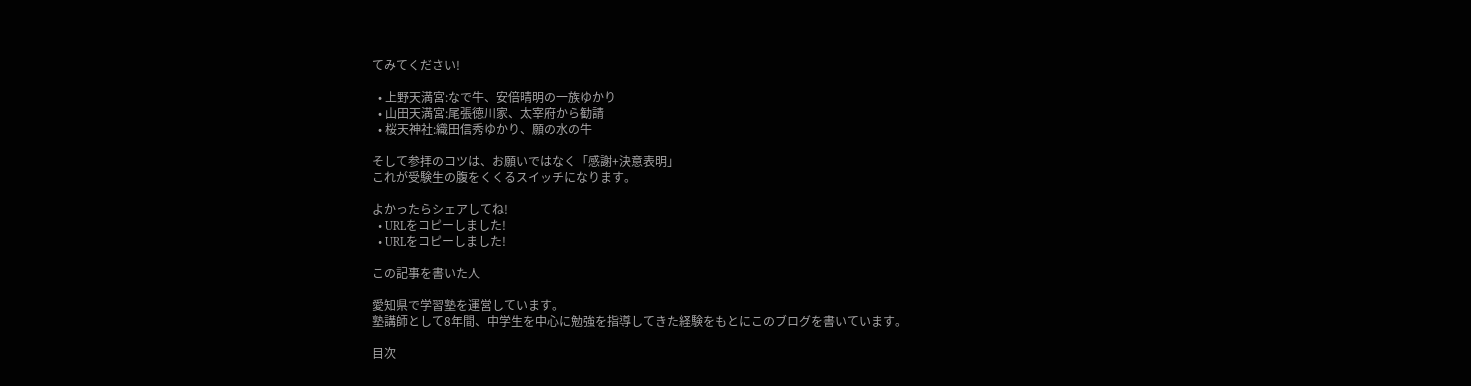てみてください!

  • 上野天満宮:なで牛、安倍晴明の一族ゆかり
  • 山田天満宮:尾張徳川家、太宰府から勧請
  • 桜天神社:織田信秀ゆかり、願の水の牛

そして参拝のコツは、お願いではなく「感謝+決意表明」
これが受験生の腹をくくるスイッチになります。

よかったらシェアしてね!
  • URLをコピーしました!
  • URLをコピーしました!

この記事を書いた人

愛知県で学習塾を運営しています。
塾講師として8年間、中学生を中心に勉強を指導してきた経験をもとにこのブログを書いています。

目次